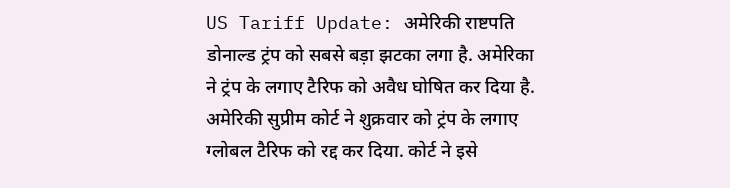US Tariff Update: अमेरिकी राष्टपति डोनाल्ड ट्रंप को सबसे बड़ा झटका लगा है. अमेरिका ने ट्रंप के लगाए टैरिफ को अवैध घोषित कर दिया है. अमेरिकी सुप्रीम कोर्ट ने शुक्रवार को ट्रंप के लगाए ग्लोबल टैरिफ को रद्द कर दिया. कोर्ट ने इसे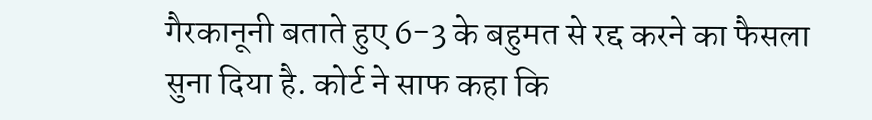गैरकानूनी बताते हुए 6-3 के बहुमत से रद्द करने का फैसला सुना दिया है. कोर्ट ने साफ कहा कि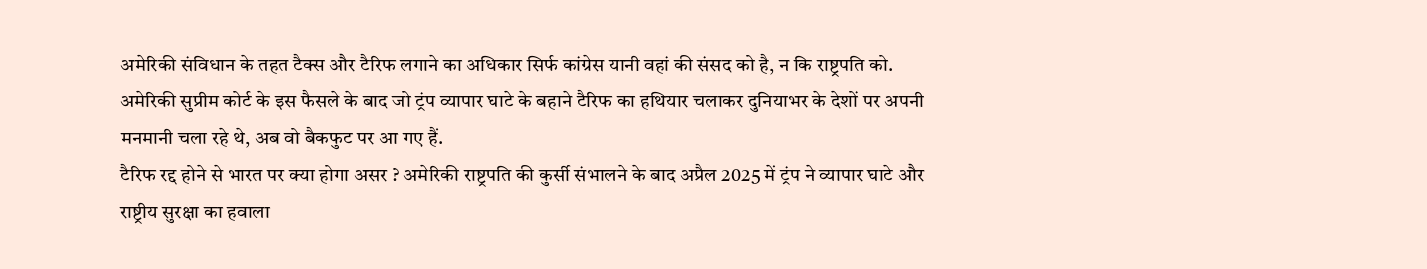अमेरिकी संविधान के तहत टैक्स और टैरिफ लगाने का अधिकार सिर्फ कांग्रेस यानी वहां की संसद को है, न कि राष्ट्रपति को. अमेरिकी सुप्रीम कोर्ट के इस फैसले के बाद जो ट्रंप व्यापार घाटे के बहाने टैरिफ का हथियार चलाकर दुनियाभर के देशों पर अपनी मनमानी चला रहे थे, अब वो बैकफुट पर आ गए हैं.
टैरिफ रद्द होने से भारत पर क्या होगा असर ? अमेरिकी राष्ट्रपति की कुर्सी संभालने के बाद अप्रैल 2025 में ट्रंप ने व्यापार घाटे और राष्ट्रीय सुरक्षा का हवाला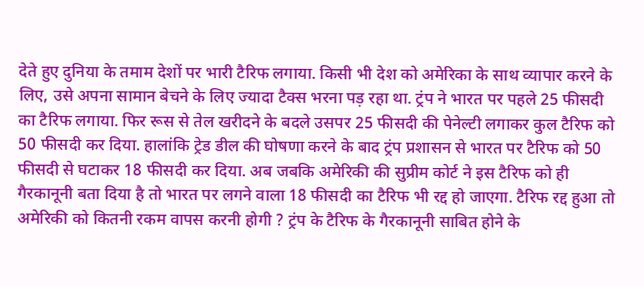देते हुए दुनिया के तमाम देशों पर भारी टैरिफ लगाया. किसी भी देश को अमेरिका के साथ व्यापार करने के लिए, उसे अपना सामान बेचने के लिए ज्यादा टैक्स भरना पड़ रहा था. ट्रंप ने भारत पर पहले 25 फीसदी का टैरिफ लगाया. फिर रूस से तेल खरीदने के बदले उसपर 25 फीसदी की पेनेल्टी लगाकर कुल टैरिफ को 50 फीसदी कर दिया. हालांकि ट्रेड डील की घोषणा करने के बाद ट्रंप प्रशासन से भारत पर टैरिफ को 50 फीसदी से घटाकर 18 फीसदी कर दिया. अब जबकि अमेरिकी की सुप्रीम कोर्ट ने इस टैरिफ को ही गैरकानूनी बता दिया है तो भारत पर लगने वाला 18 फीसदी का टैरिफ भी रद्द हो जाएगा. टैरिफ रद्द हुआ तो अमेरिकी को कितनी रकम वापस करनी होगी ? ट्रंप के टैरिफ के गैरकानूनी साबित होने के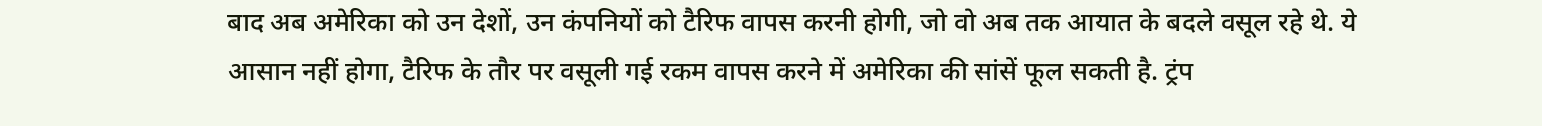बाद अब अमेरिका को उन देशों, उन कंपनियों को टैरिफ वापस करनी होगी, जो वो अब तक आयात के बदले वसूल रहे थे. ये आसान नहीं होगा, टैरिफ के तौर पर वसूली गई रकम वापस करने में अमेरिका की सांसें फूल सकती है. ट्रंप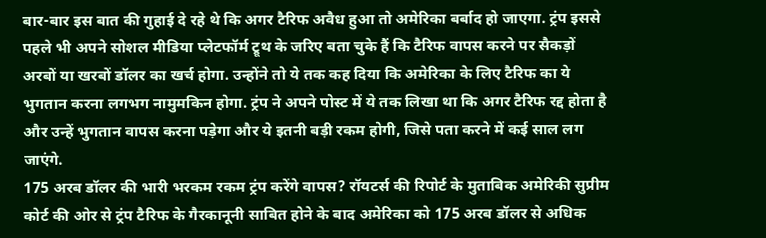बार-बार इस बात की गुहाई दे रहे थे कि अगर टैरिफ अवैध हुआ तो अमेरिका बर्बाद हो जाएगा. ट्रंप इससे पहले भी अपने सोशल मीडिया प्लेटफॉर्म ट्रूथ के जरिए बता चुके हैं कि टैरिफ वापस करने पर सैकड़ों अरबों या खरबों डॉलर का खर्च होगा. उन्होंने तो ये तक कह दिया कि अमेरिका के लिए टैरिफ का ये भुगतान करना लगभग नामुमकिन होगा. ट्रंप ने अपने पोस्ट में ये तक लिखा था कि अगर टैरिफ रद्द होता है और उन्हें भुगतान वापस करना पड़ेगा और ये इतनी बड़ी रकम होगी, जिसे पता करने में कई साल लग जाएंगे.
175 अरब डॉलर की भारी भरकम रकम ट्रंप करेंगे वापस? रॉयटर्स की रिपोर्ट के मुताबिक अमेरिकी सुप्रीम कोर्ट की ओर से ट्रंप टैरिफ के गैरकानूनी साबित होने के बाद अमेरिका को 175 अरब डॉलर से अधिक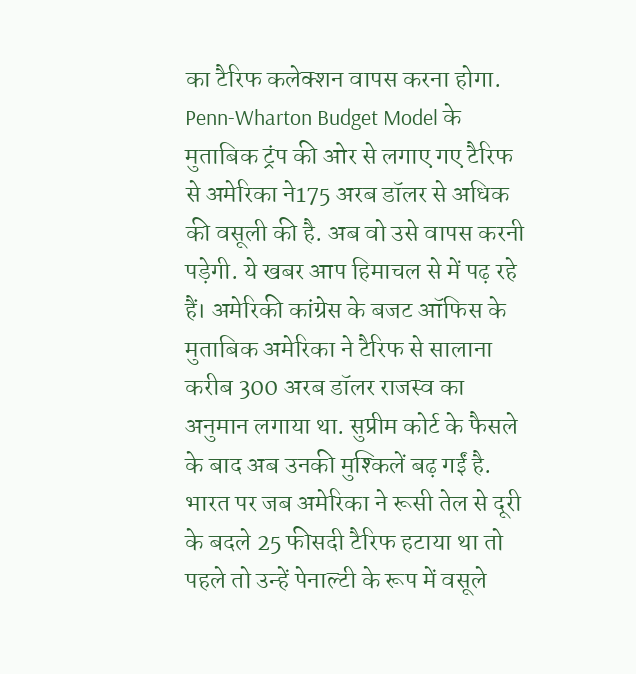का टैरिफ कलेक्शन वापस करना होगा. Penn-Wharton Budget Model के मुताबिक ट्रंप की ओर से लगाए गए टैरिफ से अमेरिका ने175 अरब डॉलर से अधिक की वसूली की है. अब वो उसे वापस करनी पड़ेगी. ये खबर आप हिमाचल से में पढ़ रहे हैं। अमेरिकी कांग्रेस के बजट ऑफिस के मुताबिक अमेरिका ने टैरिफ से सालाना करीब 300 अरब डॉलर राजस्व का अनुमान लगाया था. सुप्रीम कोर्ट के फैसले के बाद अब उनकी मुश्किलें बढ़ गईं है. भारत पर जब अमेरिका ने रूसी तेल से दूरी के बदले 25 फीसदी टैरिफ हटाया था तो पहले तो उन्हें पेनाल्टी के रूप में वसूले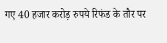गए 40 हजार करोड़ रुपये रिफंड के तौर पर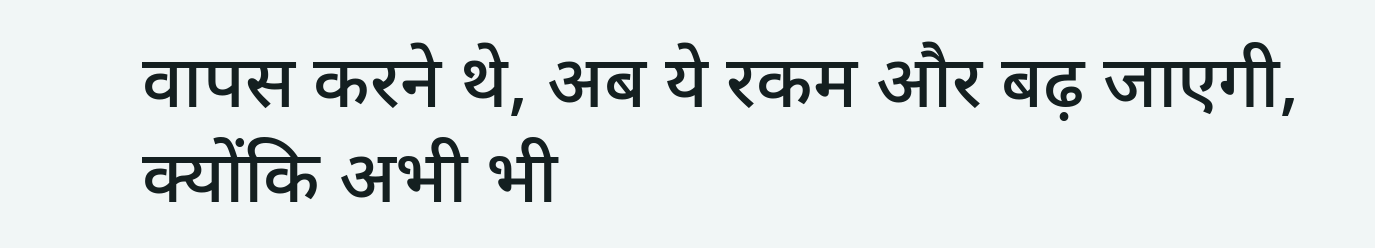वापस करने थे, अब ये रकम और बढ़ जाएगी, क्योंकि अभी भी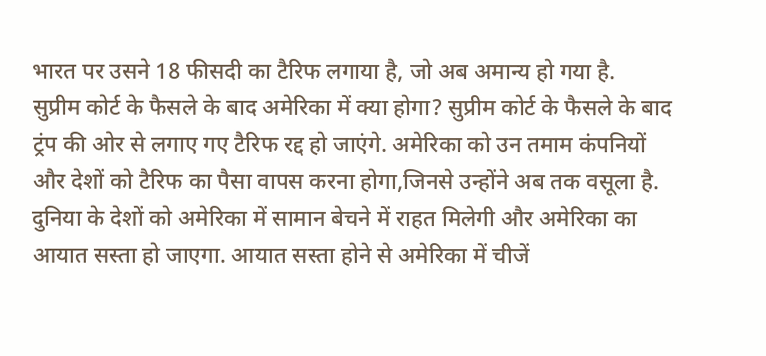भारत पर उसने 18 फीसदी का टैरिफ लगाया है, जो अब अमान्य हो गया है.
सुप्रीम कोर्ट के फैसले के बाद अमेरिका में क्या होगा? सुप्रीम कोर्ट के फैसले के बाद ट्रंप की ओर से लगाए गए टैरिफ रद्द हो जाएंगे. अमेरिका को उन तमाम कंपनियों और देशों को टैरिफ का पैसा वापस करना होगा,जिनसे उन्होंने अब तक वसूला है. दुनिया के देशों को अमेरिका में सामान बेचने में राहत मिलेगी और अमेरिका का आयात सस्ता हो जाएगा. आयात सस्ता होने से अमेरिका में चीजें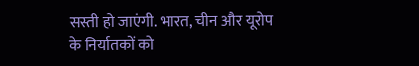सस्ती हो जाएंगी. भारत, चीन और यूरोप के निर्यातकों को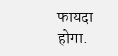फायदा होगा.